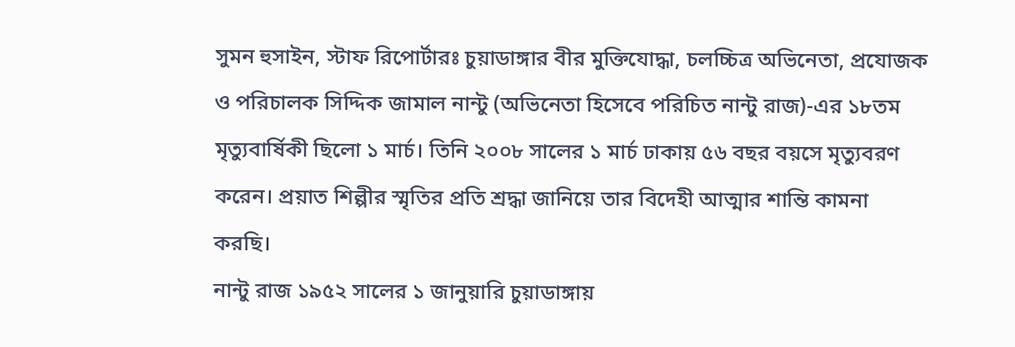সুমন হুসাইন, স্টাফ রিপোর্টারঃ চুয়াডাঙ্গার বীর মুক্তিযোদ্ধা, চলচ্চিত্র অভিনেতা, প্রযোজক ও পরিচালক সিদ্দিক জামাল নান্টু (অভিনেতা হিসেবে পরিচিত নান্টু রাজ)-এর ১৮তম মৃত্যুবার্ষিকী ছিলো ১ মার্চ। তিনি ২০০৮ সালের ১ মার্চ ঢাকায় ৫৬ বছর বয়সে মৃত্যুবরণ করেন। প্রয়াত শিল্পীর স্মৃতির প্রতি শ্রদ্ধা জানিয়ে তার বিদেহী আত্মার শান্তি কামনা করছি।
নান্টু রাজ ১৯৫২ সালের ১ জানুয়ারি চুয়াডাঙ্গায়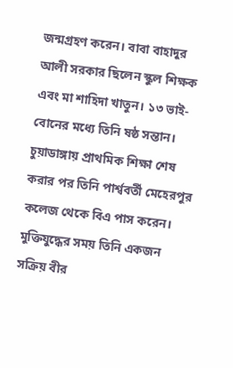জন্মগ্রহণ করেন। বাবা বাহাদুর আলী সরকার ছিলেন স্কুল শিক্ষক এবং মা শাহিদা খাতুন। ১৩ ভাই-বোনের মধ্যে তিনি ষষ্ঠ সন্তান। চুয়াডাঙ্গায় প্রাথমিক শিক্ষা শেষ করার পর তিনি পার্শ্ববর্তী মেহেরপুর কলেজ থেকে বিএ পাস করেন।
মুক্তিযুদ্ধের সময় তিনি একজন সক্রিয় বীর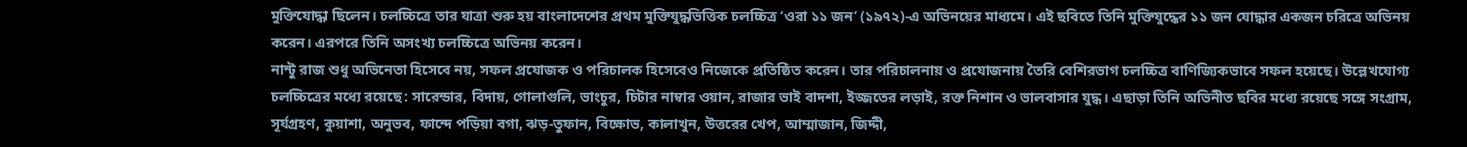মুক্তিযোদ্ধা ছিলেন। চলচ্চিত্রে তার যাত্রা শুরু হয় বাংলাদেশের প্রথম মুক্তিযুদ্ধভিত্তিক চলচ্চিত্র ‘ওরা ১১ জন’ (১৯৭২)-এ অভিনয়ের মাধ্যমে। এই ছবিতে তিনি মুক্তিযুদ্ধের ১১ জন যোদ্ধার একজন চরিত্রে অভিনয় করেন। এরপরে তিনি অসংখ্য চলচ্চিত্রে অভিনয় করেন।
নান্টু রাজ শুধু অভিনেতা হিসেবে নয়, সফল প্রযোজক ও পরিচালক হিসেবেও নিজেকে প্রতিষ্ঠিত করেন। তার পরিচালনায় ও প্রযোজনায় তৈরি বেশিরভাগ চলচ্চিত্র বাণিজ্যিকভাবে সফল হয়েছে। উল্লেখযোগ্য চলচ্চিত্রের মধ্যে রয়েছে: সারেন্ডার, বিদায়, গোলাগুলি, ভাংচুর, চিটার নাম্বার ওয়ান, রাজার ভাই বাদশা, ইজ্জতের লড়াই, রক্ত নিশান ও ভালবাসার যুদ্ধ। এছাড়া তিনি অভিনীত ছবির মধ্যে রয়েছে সঙ্গে সংগ্রাম, সূর্যগ্রহণ, কুয়াশা, অনুভব, ফান্দে পড়িয়া বগা, ঝড়-তুফান, বিক্ষোভ, কালাখুন, উত্তরের খেপ, আম্মাজান, জিদ্দী,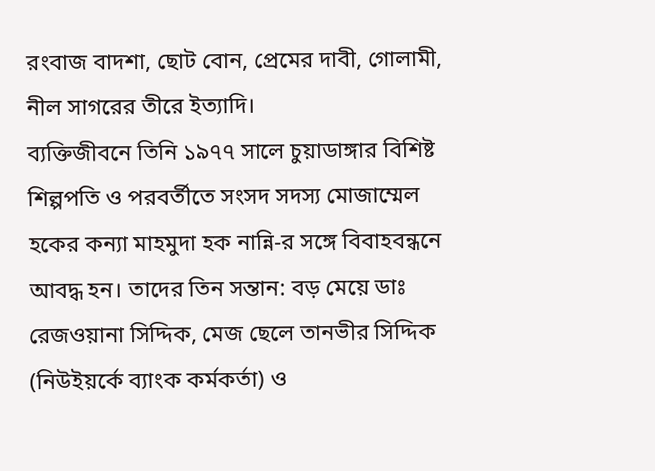রংবাজ বাদশা, ছোট বোন, প্রেমের দাবী, গোলামী, নীল সাগরের তীরে ইত্যাদি।
ব্যক্তিজীবনে তিনি ১৯৭৭ সালে চুয়াডাঙ্গার বিশিষ্ট শিল্পপতি ও পরবর্তীতে সংসদ সদস্য মোজাম্মেল হকের কন্যা মাহমুদা হক নান্নি-র সঙ্গে বিবাহবন্ধনে আবদ্ধ হন। তাদের তিন সন্তান: বড় মেয়ে ডাঃ রেজওয়ানা সিদ্দিক, মেজ ছেলে তানভীর সিদ্দিক (নিউইয়র্কে ব্যাংক কর্মকর্তা) ও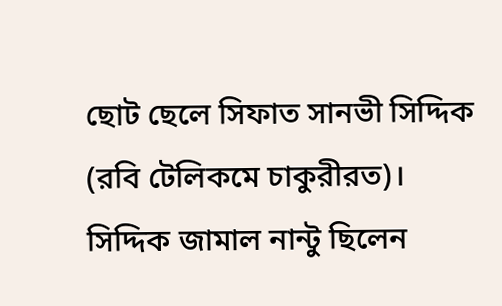ছোট ছেলে সিফাত সানভী সিদ্দিক (রবি টেলিকমে চাকুরীরত)।
সিদ্দিক জামাল নান্টু ছিলেন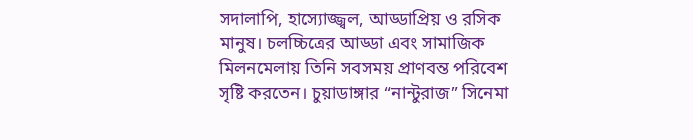সদালাপি, হাস্যোজ্জ্বল, আড্ডাপ্রিয় ও রসিক মানুষ। চলচ্চিত্রের আড্ডা এবং সামাজিক মিলনমেলায় তিনি সবসময় প্রাণবন্ত পরিবেশ সৃষ্টি করতেন। চুয়াডাঙ্গার “নান্টুরাজ” সিনেমা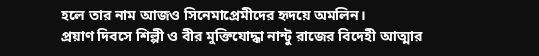হলে তার নাম আজও সিনেমাপ্রেমীদের হৃদয়ে অমলিন।
প্রয়াণ দিবসে শিল্পী ও বীর মুক্তিযোদ্ধা নান্টু রাজের বিদেহী আত্মার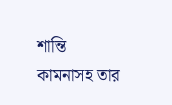শান্তি কামনাসহ তার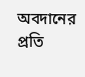অবদানের প্রতি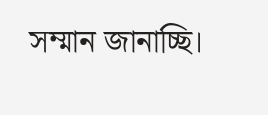সম্মান জানাচ্ছি।